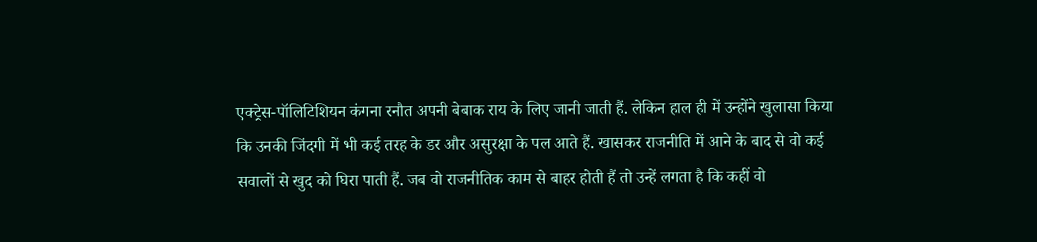एक्ट्रेस-पॉलिटिशियन कंगना रनौत अपनी बेबाक राय के लिए जानी जाती हैं. लेकिन हाल ही में उन्होंने खुलासा किया कि उनकी जिंदगी में भी कई तरह के डर और असुरक्षा के पल आते हैं. खासकर राजनीति में आने के बाद से वो कई सवालों से खुद को घिरा पाती हैं. जब वो राजनीतिक काम से बाहर होती हैं तो उन्हें लगता है कि कहीं वो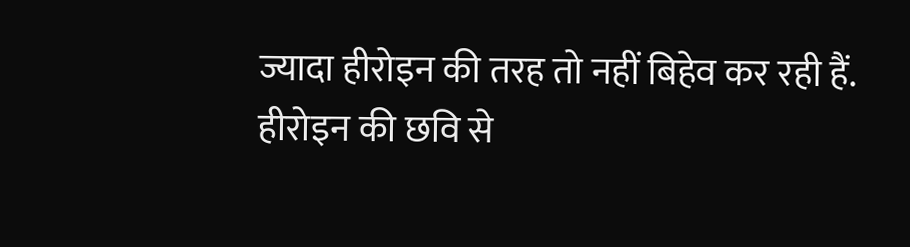ज्यादा हीरोइन की तरह तो नहीं बिहेव कर रही हैं.
हीरोइन की छवि से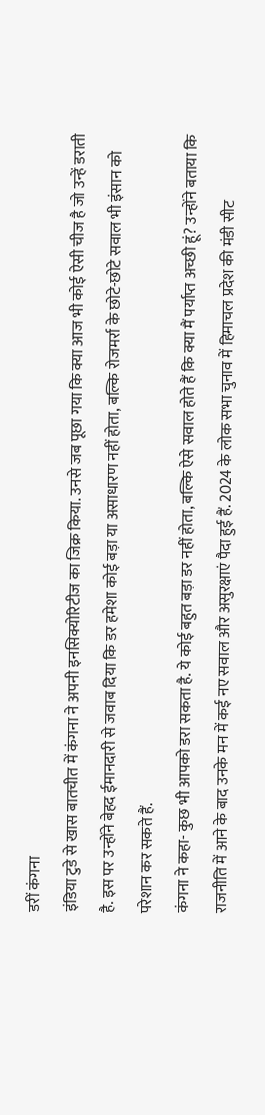डरीं कंगना
इंडिया टुडे से खास बातचीत में कंगना ने अपनी इनसिक्योरिटीज का जिक्र किया. उनसे जब पूछा गया कि क्या आज भी कोई ऐसी चीज है जो उन्हें डराती है. इस पर उन्होंने बेहद ईमानदारी से जवाब दिया कि डर हमेशा कोई बड़ा या असाधारण नहीं होता, बल्कि रोजमर्रा के छोटे-छोटे सवाल भी इंसान को परेशान कर सकते हैं.
कंगना ने कहा- कुछ भी आपको डरा सकता है. ये कोई बहुत बड़ा डर नहीं होता, बल्कि ऐसे सवाल होते हैं कि क्या मैं पर्याप्त अच्छी हूं? उन्होंने बताया कि राजनीति में आने के बाद उनके मन में कई नए सवाल और असुरक्षाएं पैदा हुई हैं. 2024 के लोक सभा चुनाव में हिमाचल प्रदेश की मंडी सीट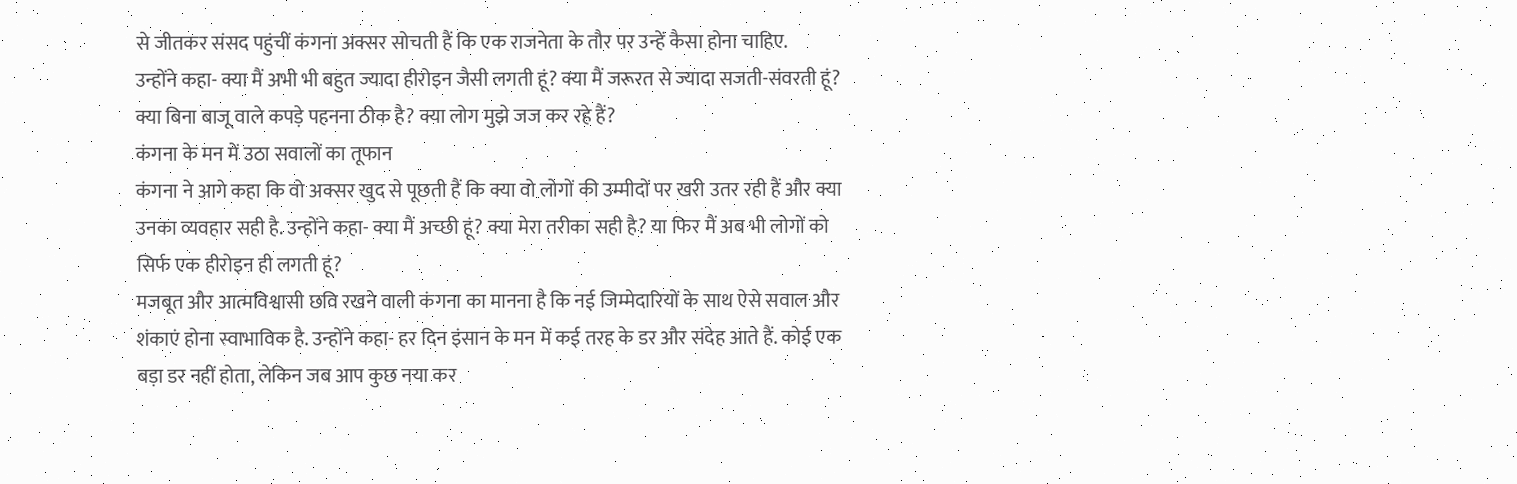से जीतकर संसद पहुंचीं कंगना अक्सर सोचती हैं कि एक राजनेता के तौर पर उन्हें कैसा होना चाहिए.
उन्होंने कहा- क्या मैं अभी भी बहुत ज्यादा हीरोइन जैसी लगती हूं? क्या मैं जरूरत से ज्यादा सजती-संवरती हूं? क्या बिना बाजू वाले कपड़े पहनना ठीक है? क्या लोग मुझे जज कर रहे हैं?
कंगना के मन में उठा सवालों का तूफान
कंगना ने आगे कहा कि वो अक्सर खुद से पूछती हैं कि क्या वो लोगों की उम्मीदों पर खरी उतर रही हैं और क्या उनका व्यवहार सही है. उन्होंने कहा- क्या मैं अच्छी हूं? क्या मेरा तरीका सही है? या फिर मैं अब भी लोगों को सिर्फ एक हीरोइन ही लगती हूं?
मजबूत और आत्मविश्वासी छवि रखने वाली कंगना का मानना है कि नई जिम्मेदारियों के साथ ऐसे सवाल और शंकाएं होना स्वाभाविक है. उन्होंने कहा- हर दिन इंसान के मन में कई तरह के डर और संदेह आते हैं. कोई एक बड़ा डर नहीं होता, लेकिन जब आप कुछ नया कर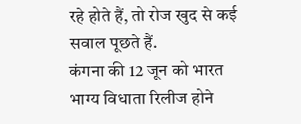रहे होते हैं, तो रोज खुद से कई सवाल पूछते हैं.
कंगना की 12 जून को भारत भाग्य विधाता रिलीज होने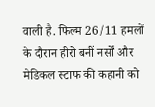वाली है. फिल्म 26/11 हमलों के दौरान हीरो बनीं नर्सों और मेडिकल स्टाफ की कहानी को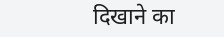दिखाने का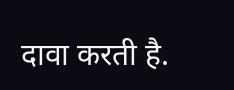दावा करती है.